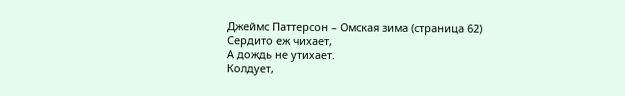Джеймс Паттерсон – Омская зима (страница 62)
Сердито еж чихает,
А дождь не утихает.
Колдует,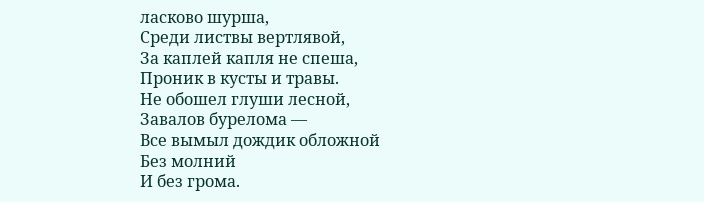ласково шурша,
Среди листвы вертлявой,
За каплей капля не спеша,
Проник в кусты и травы.
Не обошел глуши лесной,
Завалов бурелома —
Все вымыл дождик обложной
Без молний
И без грома.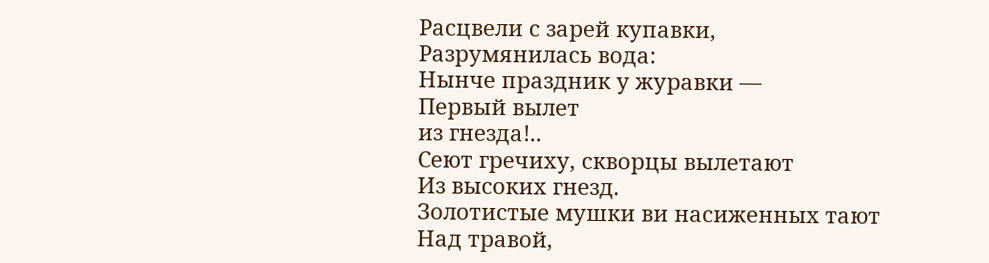Расцвели с зарей купавки,
Разрумянилась вода:
Нынче праздник у журавки —
Первый вылет
из гнезда!..
Сеют гречиху, скворцы вылетают
Из высоких гнезд.
Золотистые мушки ви насиженных тают
Над травой,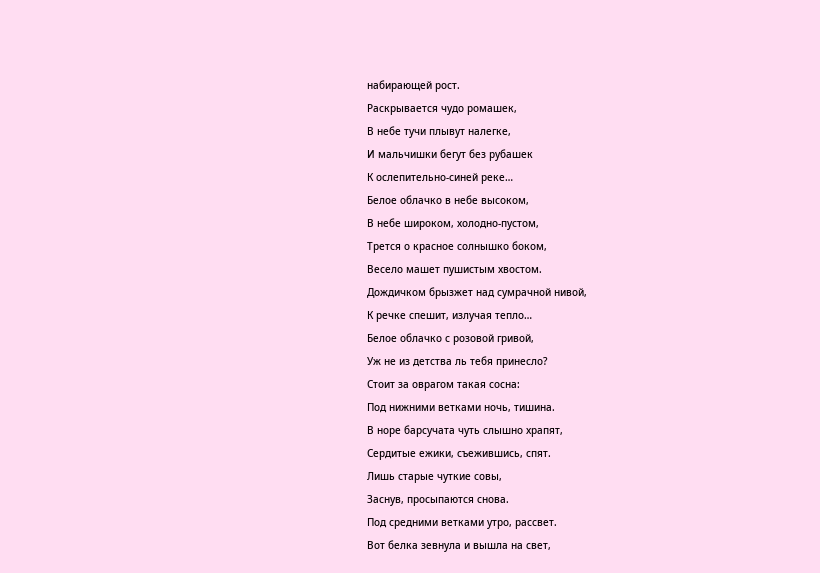набирающей рост.
Раскрывается чудо ромашек,
В небе тучи плывут налегке,
И мальчишки бегут без рубашек
К ослепительно-синей реке…
Белое облачко в небе высоком,
В небе широком, холодно-пустом,
Трется о красное солнышко боком,
Весело машет пушистым хвостом.
Дождичком брызжет над сумрачной нивой,
К речке спешит, излучая тепло…
Белое облачко с розовой гривой,
Уж не из детства ль тебя принесло?
Стоит за оврагом такая сосна:
Под нижними ветками ночь, тишина.
В норе барсучата чуть слышно храпят,
Сердитые ежики, съежившись, спят.
Лишь старые чуткие совы,
Заснув, просыпаются снова.
Под средними ветками утро, рассвет.
Вот белка зевнула и вышла на свет,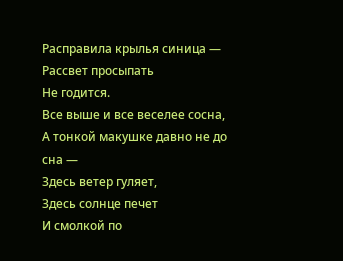Расправила крылья синица —
Рассвет просыпать
Не годится.
Все выше и все веселее сосна,
А тонкой макушке давно не до сна —
Здесь ветер гуляет,
Здесь солнце печет
И смолкой по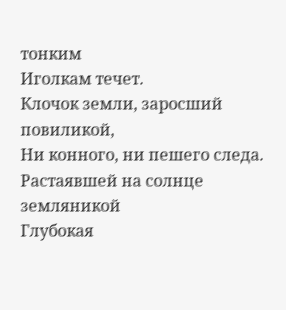тонким
Иголкам течет.
Клочок земли, заросший повиликой,
Ни конного, ни пешего следа.
Растаявшей на солнце земляникой
Глубокая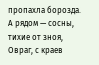пропахла борозда.
А рядом — сосны, тихие от зноя,
Овраг, с краев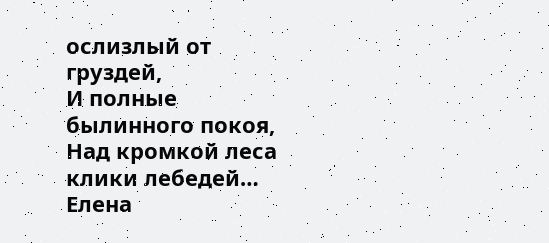ослизлый от груздей,
И полные былинного покоя,
Над кромкой леса клики лебедей…
Елена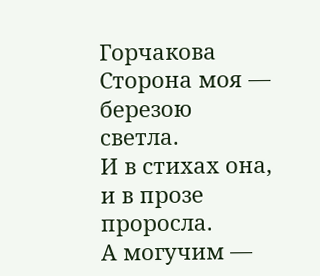Горчакова
Сторона моя —
березою
светла.
И в стихах она,
и в прозе
проросла.
А могучим —